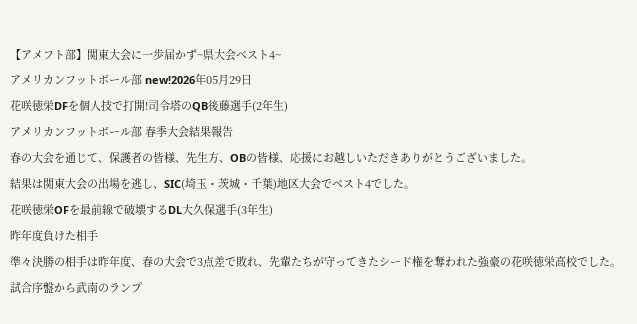【アメフト部】関東大会に一歩届かず~県大会ベスト4~
アメリカンフットボール部 new!2026年05月29日
花咲徳栄DFを個人技で打開!司令塔のQB後藤選手(2年生)
アメリカンフットボール部 春季大会結果報告
春の大会を通じて、保護者の皆様、先生方、OBの皆様、応援にお越しいただきありがとうございました。
結果は関東大会の出場を逃し、SIC(埼玉・茨城・千葉)地区大会でベスト4でした。
花咲徳栄OFを最前線で破壊するDL大久保選手(3年生)
昨年度負けた相手
準々決勝の相手は昨年度、春の大会で3点差で敗れ、先輩たちが守ってきたシード権を奪われた強豪の花咲徳栄高校でした。
試合序盤から武南のランプ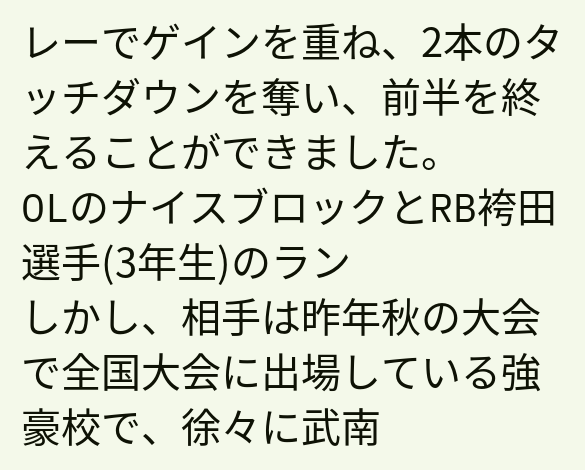レーでゲインを重ね、2本のタッチダウンを奪い、前半を終えることができました。
OLのナイスブロックとRB袴田選手(3年生)のラン
しかし、相手は昨年秋の大会で全国大会に出場している強豪校で、徐々に武南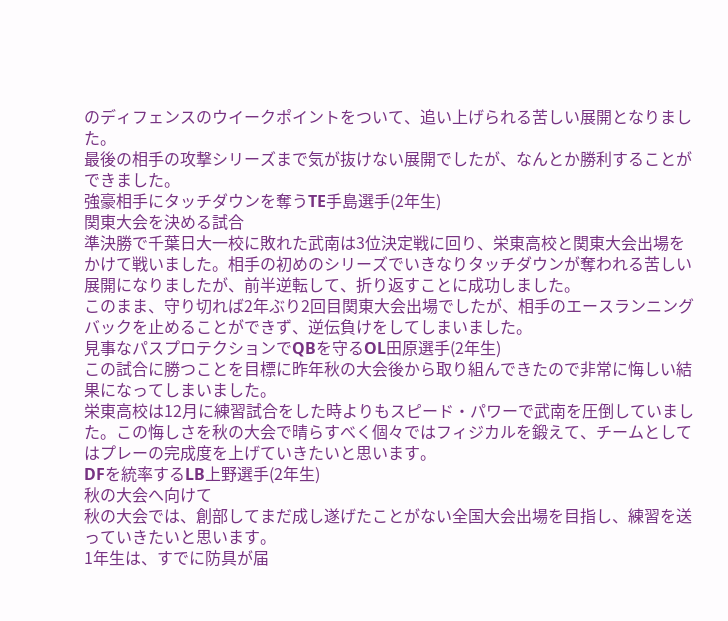のディフェンスのウイークポイントをついて、追い上げられる苦しい展開となりました。
最後の相手の攻撃シリーズまで気が抜けない展開でしたが、なんとか勝利することができました。
強豪相手にタッチダウンを奪うTE手島選手(2年生)
関東大会を決める試合
準決勝で千葉日大一校に敗れた武南は3位決定戦に回り、栄東高校と関東大会出場をかけて戦いました。相手の初めのシリーズでいきなりタッチダウンが奪われる苦しい展開になりましたが、前半逆転して、折り返すことに成功しました。
このまま、守り切れば2年ぶり2回目関東大会出場でしたが、相手のエースランニングバックを止めることができず、逆伝負けをしてしまいました。
見事なパスプロテクションでQBを守るOL田原選手(2年生)
この試合に勝つことを目標に昨年秋の大会後から取り組んできたので非常に悔しい結果になってしまいました。
栄東高校は12月に練習試合をした時よりもスピード・パワーで武南を圧倒していました。この悔しさを秋の大会で晴らすべく個々ではフィジカルを鍛えて、チームとしてはプレーの完成度を上げていきたいと思います。
DFを統率するLB上野選手(2年生)
秋の大会へ向けて
秋の大会では、創部してまだ成し遂げたことがない全国大会出場を目指し、練習を送っていきたいと思います。
1年生は、すでに防具が届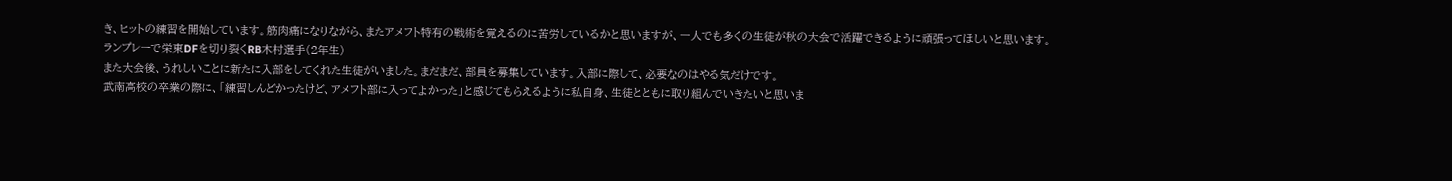き、ヒットの練習を開始しています。筋肉痛になりながら、またアメフト特有の戦術を覚えるのに苦労しているかと思いますが、一人でも多くの生徒が秋の大会で活躍できるように頑張ってほしいと思います。
ランプレーで栄東DFを切り裂くRB木村選手(2年生)
また大会後、うれしいことに新たに入部をしてくれた生徒がいました。まだまだ、部員を募集しています。入部に際して、必要なのはやる気だけです。
武南高校の卒業の際に、「練習しんどかったけど、アメフト部に入ってよかった」と感じてもらえるように私自身、生徒とともに取り組んでいきたいと思いま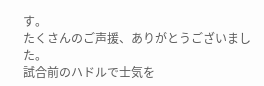す。
たくさんのご声援、ありがとうございました。
試合前のハドルで士気を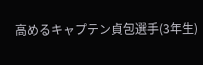高めるキャプテン貞包選手(3年生)